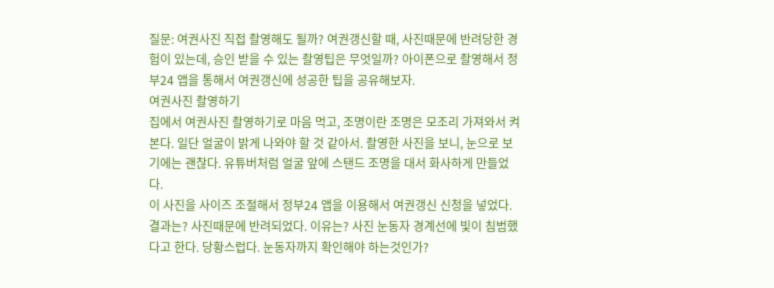질문: 여권사진 직접 촬영해도 될까? 여권갱신할 때, 사진때문에 반려당한 경험이 있는데, 승인 받을 수 있는 촬영팁은 무엇일까? 아이폰으로 촬영해서 정부24 앱을 통해서 여권갱신에 성공한 팁을 공유해보자.
여권사진 촬영하기
집에서 여권사진 촬영하기로 마음 먹고, 조명이란 조명은 모조리 가져와서 켜본다. 일단 얼굴이 밝게 나와야 할 것 같아서. 촬영한 사진을 보니, 눈으로 보기에는 괜찮다. 유튜버처럼 얼굴 앞에 스탠드 조명을 대서 화사하게 만들었다.
이 사진을 사이즈 조절해서 정부24 앱을 이용해서 여권갱신 신청을 넣었다. 결과는? 사진때문에 반려되었다. 이유는? 사진 눈동자 경계선에 빛이 침범했다고 한다. 당황스럽다. 눈동자까지 확인해야 하는것인가?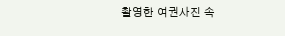촬영한 여권사진 속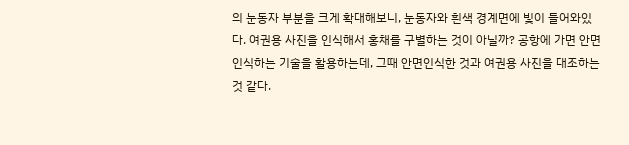의 눈동자 부분을 크게 확대해보니, 눈동자와 흰색 경계면에 빛이 들어와있다. 여권용 사진을 인식해서 홍채를 구별하는 것이 아닐까? 공항에 가면 안면인식하는 기술을 활용하는데, 그때 안면인식한 것과 여권용 사진을 대조하는 것 같다.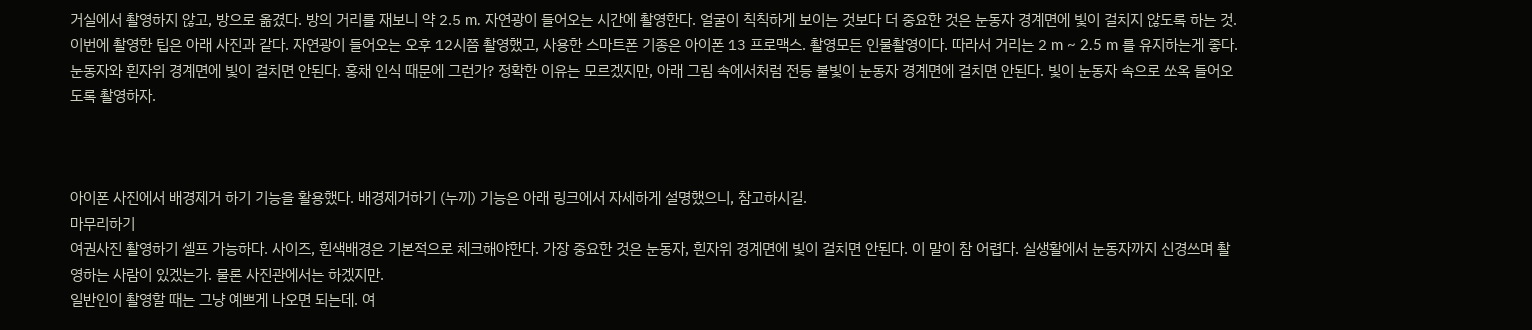거실에서 촬영하지 않고, 방으로 옮겼다. 방의 거리를 재보니 약 2.5 m. 자연광이 들어오는 시간에 촬영한다. 얼굴이 칙칙하게 보이는 것보다 더 중요한 것은 눈동자 경계면에 빛이 걸치지 않도록 하는 것.
이번에 촬영한 팁은 아래 사진과 같다. 자연광이 들어오는 오후 12시쯤 촬영했고, 사용한 스마트폰 기종은 아이폰 13 프로맥스. 촬영모든 인물촬영이다. 따라서 거리는 2 m ~ 2.5 m 를 유지하는게 좋다.
눈동자와 흰자위 경계면에 빛이 걸치면 안된다. 홍채 인식 때문에 그런가? 정확한 이유는 모르겠지만, 아래 그림 속에서처럼 전등 불빛이 눈동자 경계면에 걸치면 안된다. 빛이 눈동자 속으로 쏘옥 들어오도록 촬영하자.



아이폰 사진에서 배경제거 하기 기능을 활용했다. 배경제거하기 (누끼) 기능은 아래 링크에서 자세하게 설명했으니, 참고하시길.
마무리하기
여권사진 촬영하기 셀프 가능하다. 사이즈, 흰색배경은 기본적으로 체크해야한다. 가장 중요한 것은 눈동자, 흰자위 경계면에 빛이 걸치면 안된다. 이 말이 참 어렵다. 실생활에서 눈동자까지 신경쓰며 촬영하는 사람이 있겠는가. 물론 사진관에서는 하겠지만.
일반인이 촬영할 때는 그냥 예쁘게 나오면 되는데. 여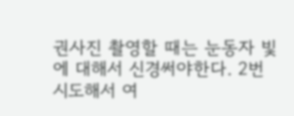권사진 촬영할 때는 눈동자 빛에 대해서 신경써야한다. 2번 시도해서 여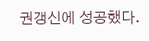권갱신에 성공했다.